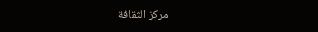مركز الثقافة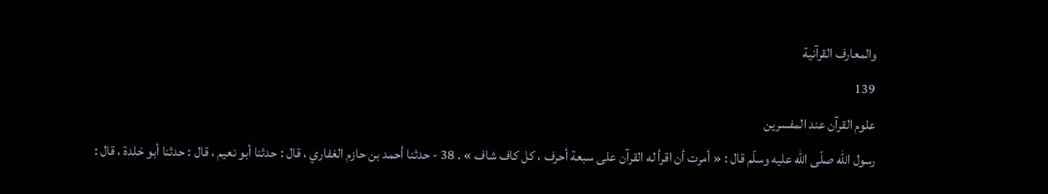والمعارف القرآنية
139
علوم القرآن عند المفسرين
رسول اللّه صلّى اللّه عليه وسلّم قال : « أمرت أن اقرأ له القرآن على سبعة أحرف ، كل كاف شاف » . 38 - حدثنا أحمد بن حازم الغفاري ، قال : حدثنا أبو نعيم ، قال : حدثنا أبو خلدة ، قال :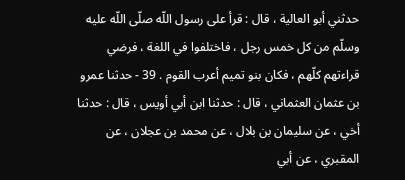حدثني أبو العالية ، قال : قرأ على رسول اللّه صلّى اللّه عليه وسلّم من كل خمس رجل ، فاختلفوا في اللغة ، فرضي قراءتهم كلّهم ، فكان بنو تميم أعرب القوم . 39 - حدثنا عمرو بن عثمان العثماني ، قال : حدثنا ابن أبي أويس ، قال : حدثنا أخي ، عن سليمان بن بلال ، عن محمد بن عجلان ، عن المقبري ، عن أبي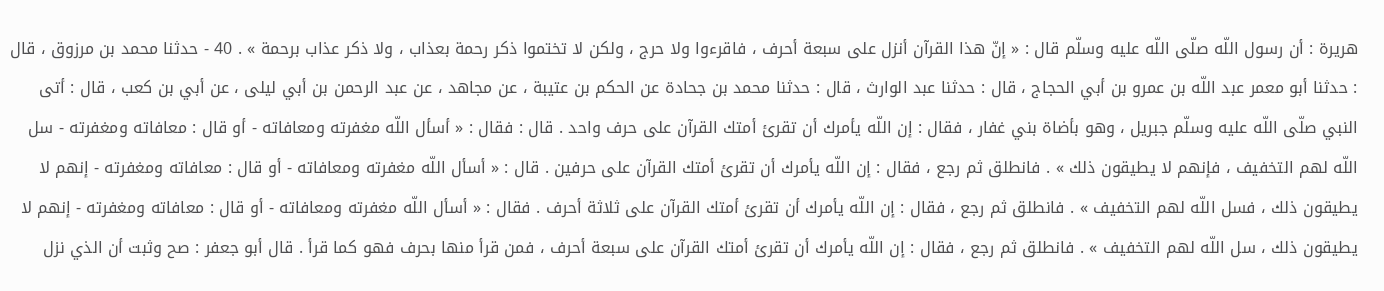هريرة : أن رسول اللّه صلّى اللّه عليه وسلّم قال : « إنّ هذا القرآن أنزل على سبعة أحرف ، فاقرءوا ولا حرج ، ولكن لا تختموا ذكر رحمة بعذاب ، ولا ذكر عذاب برحمة » . 40 - حدثنا محمد بن مرزوق ، قال : حدثنا أبو معمر عبد اللّه بن عمرو بن أبي الحجاج ، قال : حدثنا عبد الوارث ، قال : حدثنا محمد بن جحادة عن الحكم بن عتيبة ، عن مجاهد ، عن عبد الرحمن بن أبي ليلى ، عن أبي بن كعب ، قال : أتى النبي صلّى اللّه عليه وسلّم جبريل ، وهو بأضاة بني غفار ، فقال : إن اللّه يأمرك أن تقرئ أمتك القرآن على حرف واحد . قال : فقال : « أسأل اللّه مغفرته ومعافاته - أو قال : معافاته ومغفرته - سل اللّه لهم التخفيف ، فإنهم لا يطيقون ذلك » . فانطلق ثم رجع ، فقال : إن اللّه يأمرك أن تقرئ أمتك القرآن على حرفين . قال : « أسأل اللّه مغفرته ومعافاته - أو قال : معافاته ومغفرته - إنهم لا يطيقون ذلك ، فسل اللّه لهم التخفيف » . فانطلق ثم رجع ، فقال : إن اللّه يأمرك أن تقرئ أمتك القرآن على ثلاثة أحرف . فقال : « أسأل اللّه مغفرته ومعافاته - أو قال : معافاته ومغفرته - إنهم لا يطيقون ذلك ، سل اللّه لهم التخفيف » . فانطلق ثم رجع ، فقال : إن اللّه يأمرك أن تقرئ أمتك القرآن على سبعة أحرف ، فمن قرأ منها بحرف فهو كما قرأ . قال أبو جعفر : صح وثبت أن الذي نزل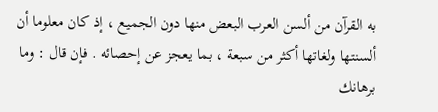به القرآن من ألسن العرب البعض منها دون الجميع ، إذ كان معلوما أن ألسنتها ولغاتها أكثر من سبعة ، بما يعجز عن إحصائه . فإن قال : وما برهانك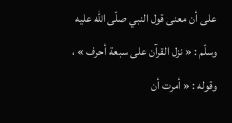على أن معنى قول النبي صلّى اللّه عليه وسلّم : « نزل القرآن على سبعة أحرف » ، وقوله : « أمرت أن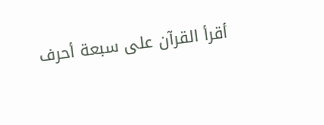أقرأ القرآن على سبعة أحرف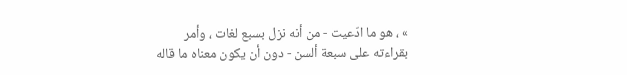» ، هو ما ادّعيت - من أنه نزل بسبع لغات ، وأمر بقراءته على سبعة ألسن - دون أن يكون معناه ما قاله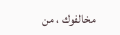مخالفوك ، من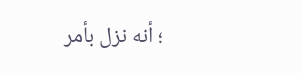؛ أنه نزل بأمر